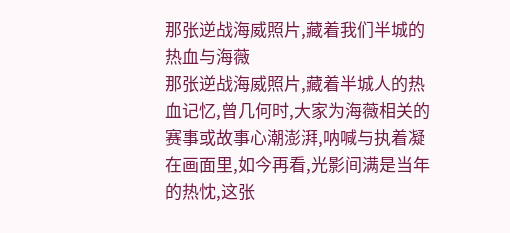那张逆战海威照片,藏着我们半城的热血与海薇
那张逆战海威照片,藏着半城人的热血记忆,曾几何时,大家为海薇相关的赛事或故事心潮澎湃,呐喊与执着凝在画面里,如今再看,光影间满是当年的热忱,这张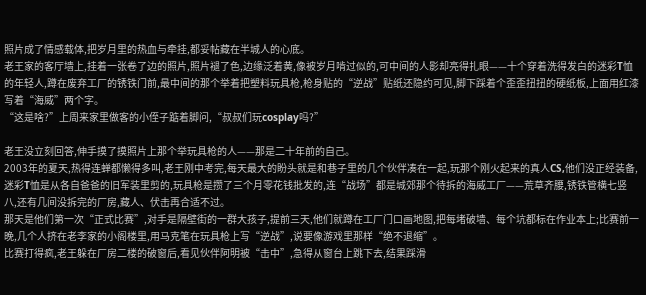照片成了情感载体,把岁月里的热血与牵挂,都妥帖藏在半城人的心底。
老王家的客厅墙上,挂着一张卷了边的照片,照片褪了色,边缘泛着黄,像被岁月啃过似的,可中间的人影却亮得扎眼——十个穿着洗得发白的迷彩T恤的年轻人,蹲在废弃工厂的锈铁门前,最中间的那个举着把塑料玩具枪,枪身贴的“逆战”贴纸还隐约可见,脚下踩着个歪歪扭扭的硬纸板,上面用红漆写着“海威”两个字。
“这是啥?”上周来家里做客的小侄子踮着脚问,“叔叔们玩cosplay吗?”

老王没立刻回答,伸手摸了摸照片上那个举玩具枪的人——那是二十年前的自己。
2003年的夏天,热得连蝉都懒得多叫,老王刚中考完,每天最大的盼头就是和巷子里的几个伙伴凑在一起,玩那个刚火起来的真人CS,他们没正经装备,迷彩T恤是从各自爸爸的旧军装里剪的,玩具枪是攒了三个月零花钱批发的,连“战场”都是城郊那个待拆的海威工厂——荒草齐腰,锈铁管横七竖八,还有几间没拆完的厂房,藏人、伏击再合适不过。
那天是他们第一次“正式比赛”,对手是隔壁街的一群大孩子,提前三天,他们就蹲在工厂门口画地图,把每堵破墙、每个坑都标在作业本上;比赛前一晚,几个人挤在老李家的小阁楼里,用马克笔在玩具枪上写“逆战”,说要像游戏里那样“绝不退缩”。
比赛打得疯,老王躲在厂房二楼的破窗后,看见伙伴阿明被“击中”,急得从窗台上跳下去,结果踩滑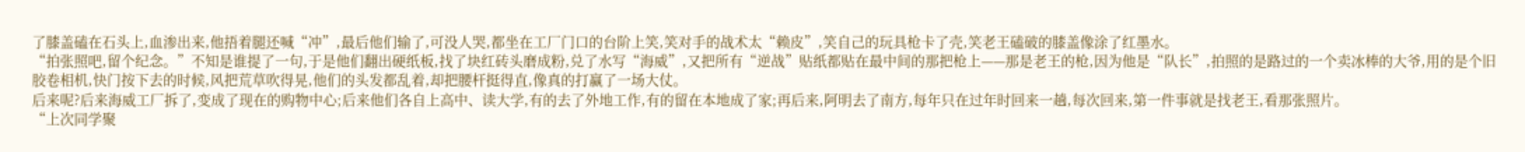了膝盖磕在石头上,血渗出来,他捂着腿还喊“冲”,最后他们输了,可没人哭,都坐在工厂门口的台阶上笑,笑对手的战术太“赖皮”,笑自己的玩具枪卡了壳,笑老王磕破的膝盖像涂了红墨水。
“拍张照吧,留个纪念。”不知是谁提了一句,于是他们翻出硬纸板,找了块红砖头磨成粉,兑了水写“海威”,又把所有“逆战”贴纸都贴在最中间的那把枪上——那是老王的枪,因为他是“队长”,拍照的是路过的一个卖冰棒的大爷,用的是个旧胶卷相机,快门按下去的时候,风把荒草吹得晃,他们的头发都乱着,却把腰杆挺得直,像真的打赢了一场大仗。
后来呢?后来海威工厂拆了,变成了现在的购物中心;后来他们各自上高中、读大学,有的去了外地工作,有的留在本地成了家;再后来,阿明去了南方,每年只在过年时回来一趟,每次回来,第一件事就是找老王,看那张照片。
“上次同学聚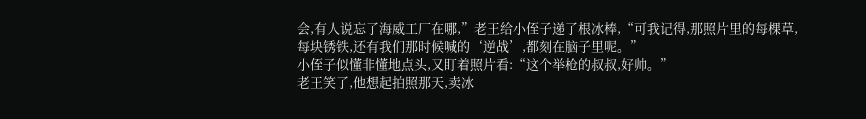会,有人说忘了海威工厂在哪,”老王给小侄子递了根冰棒,“可我记得,那照片里的每棵草,每块锈铁,还有我们那时候喊的‘逆战’,都刻在脑子里呢。”
小侄子似懂非懂地点头,又盯着照片看:“这个举枪的叔叔,好帅。”
老王笑了,他想起拍照那天,卖冰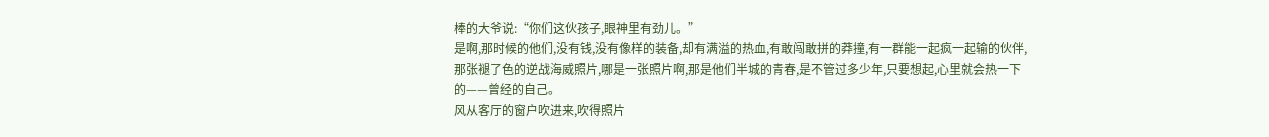棒的大爷说:“你们这伙孩子,眼神里有劲儿。”
是啊,那时候的他们,没有钱,没有像样的装备,却有满溢的热血,有敢闯敢拼的莽撞,有一群能一起疯一起输的伙伴,那张褪了色的逆战海威照片,哪是一张照片啊,那是他们半城的青春,是不管过多少年,只要想起,心里就会热一下的——曾经的自己。
风从客厅的窗户吹进来,吹得照片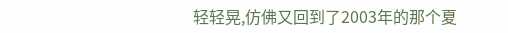轻轻晃,仿佛又回到了2003年的那个夏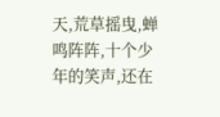天,荒草摇曳,蝉鸣阵阵,十个少年的笑声,还在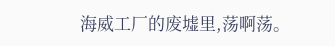海威工厂的废墟里,荡啊荡。